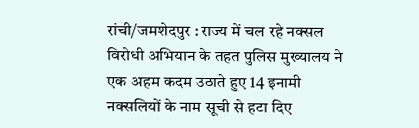रांची/जमशेदपुर : राज्य में चल रहे नक्सल विरोधी अभियान के तहत पुलिस मुख्यालय ने एक अहम कदम उठाते हुए 14 इनामी नक्सलियों के नाम सूची से हटा दिए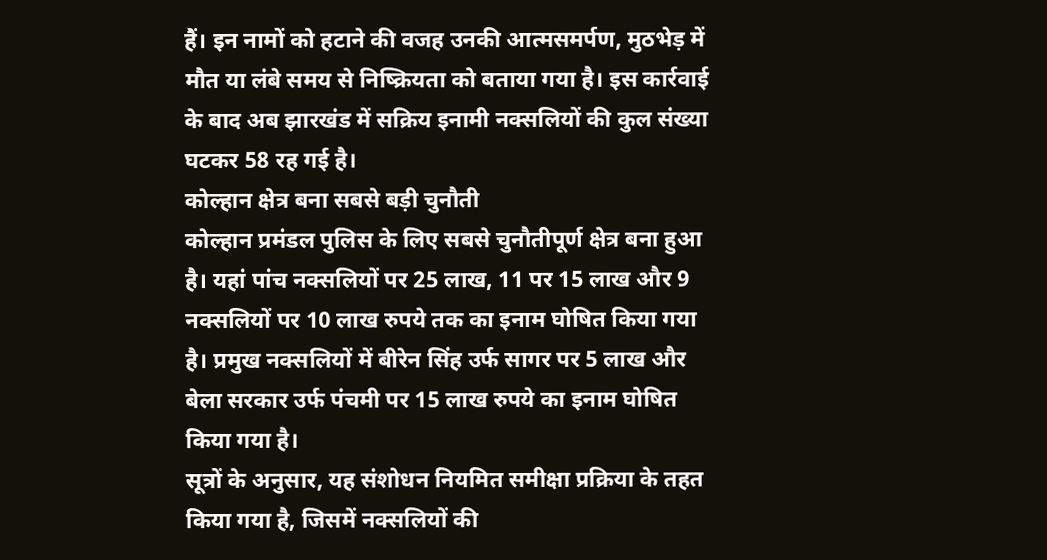हैं। इन नामों को हटाने की वजह उनकी आत्मसमर्पण, मुठभेड़ में मौत या लंबे समय से निष्क्रियता को बताया गया है। इस कार्रवाई के बाद अब झारखंड में सक्रिय इनामी नक्सलियों की कुल संख्या घटकर 58 रह गई है।
कोल्हान क्षेत्र बना सबसे बड़ी चुनौती
कोल्हान प्रमंडल पुलिस के लिए सबसे चुनौतीपूर्ण क्षेत्र बना हुआ है। यहां पांच नक्सलियों पर 25 लाख, 11 पर 15 लाख और 9 नक्सलियों पर 10 लाख रुपये तक का इनाम घोषित किया गया है। प्रमुख नक्सलियों में बीरेन सिंह उर्फ सागर पर 5 लाख और बेला सरकार उर्फ पंचमी पर 15 लाख रुपये का इनाम घोषित किया गया है।
सूत्रों के अनुसार, यह संशोधन नियमित समीक्षा प्रक्रिया के तहत किया गया है, जिसमें नक्सलियों की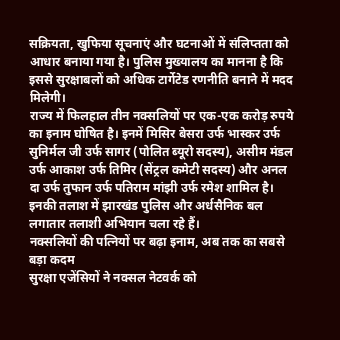सक्रियता, खुफिया सूचनाएं और घटनाओं में संलिप्तता को आधार बनाया गया है। पुलिस मुख्यालय का मानना है कि इससे सुरक्षाबलों को अधिक टार्गेटेड रणनीति बनाने में मदद मिलेगी।
राज्य में फिलहाल तीन नक्सलियों पर एक-एक करोड़ रुपये का इनाम घोषित है। इनमें मिसिर बेसरा उर्फ भास्कर उर्फ सुनिर्मल जी उर्फ सागर (पोलित ब्यूरो सदस्य), असीम मंडल उर्फ आकाश उर्फ तिमिर (सेंट्रल कमेटी सदस्य) और अनल दा उर्फ तुफान उर्फ पतिराम मांझी उर्फ रमेश शामिल है। इनकी तलाश में झारखंड पुलिस और अर्धसैनिक बल लगातार तलाशी अभियान चला रहे हैं।
नक्सलियों की पत्नियों पर बढ़ा इनाम, अब तक का सबसे बड़ा कदम
सुरक्षा एजेंसियों ने नक्सल नेटवर्क को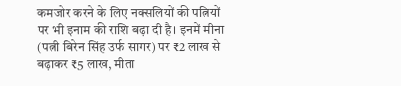कमजोर करने के लिए नक्सलियों की पत्नियों पर भी इनाम की राशि बढ़ा दी है। इनमें मीना (पत्नी बिरेन सिंह उर्फ सागर) पर ₹2 लाख से बढ़ाकर ₹5 लाख, मीता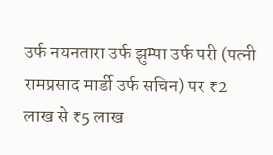उर्फ नयनतारा उर्फ झुम्पा उर्फ परी (पत्नी रामप्रसाद मार्डी उर्फ सचिन) पर ₹2 लाख से ₹5 लाख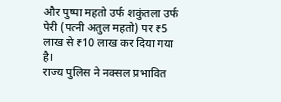और पुष्पा महतो उर्फ शकुंतला उर्फ पेरी (पत्नी अतुल महतो) पर ₹5 लाख से ₹10 लाख कर दिया गया है।
राज्य पुलिस ने नक्सल प्रभावित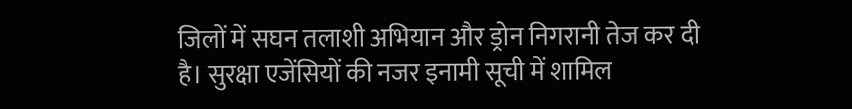जिलों में सघन तलाशी अभियान और ड्रोन निगरानी तेज कर दी है। सुरक्षा एजेंसियों की नजर इनामी सूची में शामिल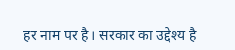हर नाम पर है। सरकार का उद्देश्य है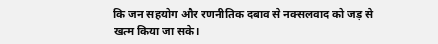कि जन सहयोग और रणनीतिक दबाव से नक्सलवाद को जड़ से खत्म किया जा सके।